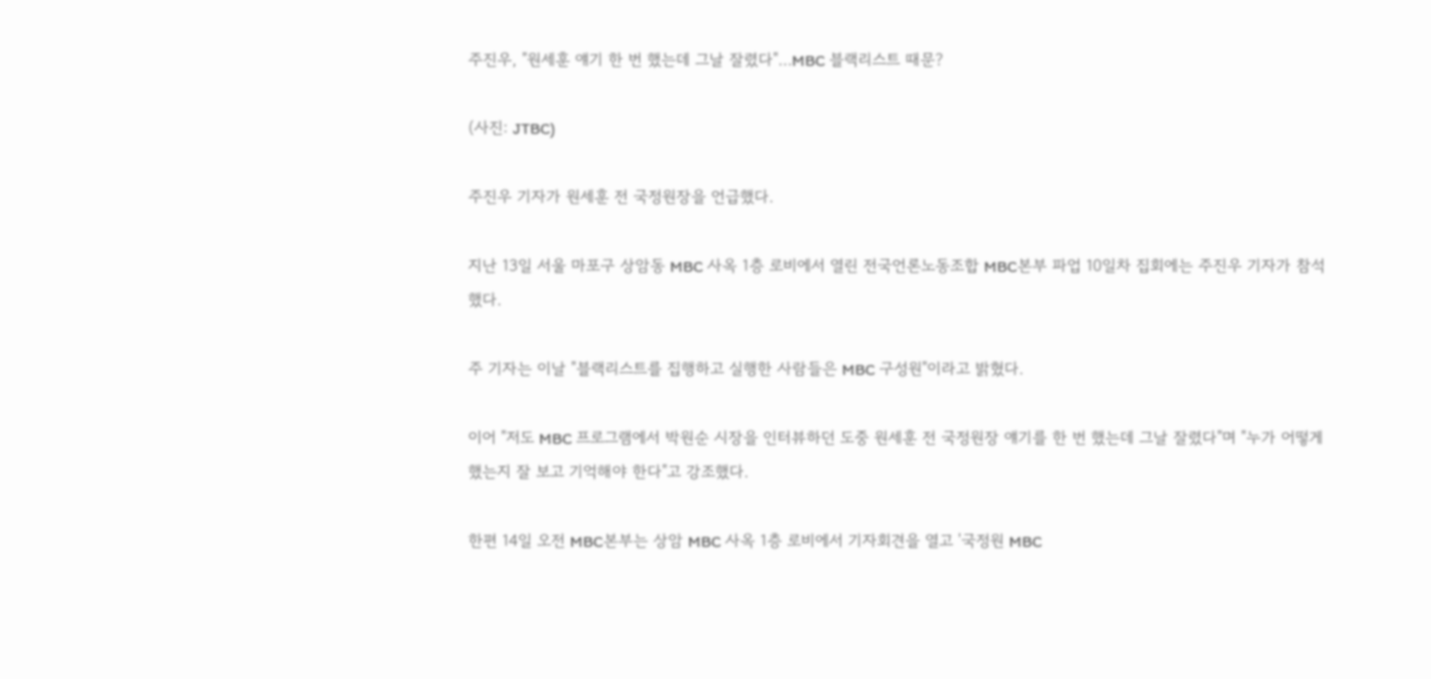주진우, "원세훈 얘기 한 번 했는데 그날 잘렸다"…MBC 블랙리스트 때문?

(사진: JTBC)

주진우 기자가 원세훈 전 국정원장을 언급했다.

지난 13일 서울 마포구 상암동 MBC 사옥 1층 로비에서 열린 전국언론노동조합 MBC본부 파업 10일차 집회에는 주진우 기자가 참석했다.

주 기자는 이날 "블랙리스트를 집행하고 실행한 사람들은 MBC 구성원"이라고 밝혔다.

이어 "저도 MBC 프로그램에서 박원순 시장을 인터뷰하던 도중 원세훈 전 국정원장 얘기를 한 번 했는데 그날 잘렸다"며 "누가 어떻게 했는지 잘 보고 기억해야 한다"고 강조했다.

한편 14일 오전 MBC본부는 상암 MBC 사옥 1층 로비에서 기자회견을 열고 '국정원 MBC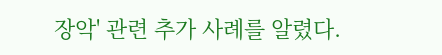장악' 관련 추가 사례를 알렸다.